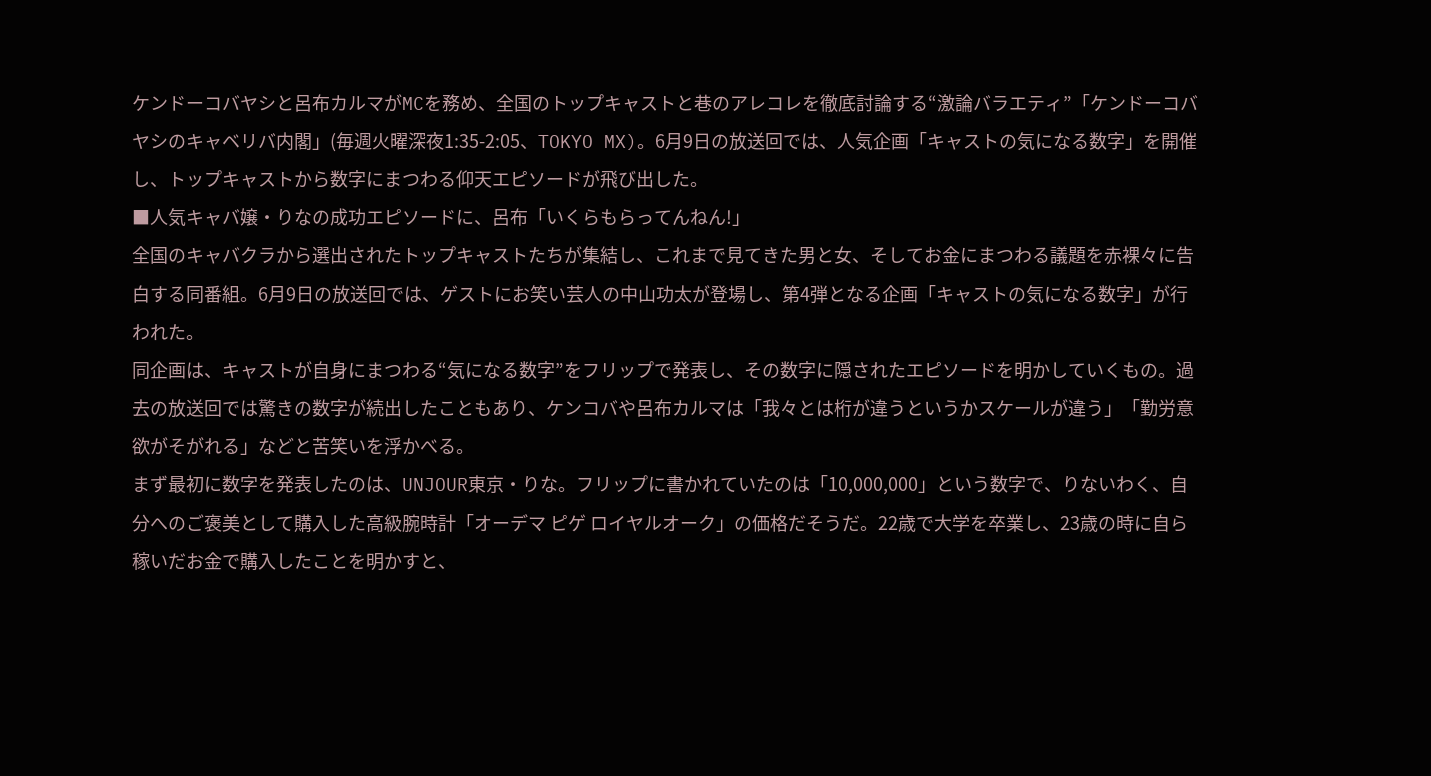ケンドーコバヤシと呂布カルマがMCを務め、全国のトップキャストと巷のアレコレを徹底討論する“激論バラエティ”「ケンドーコバヤシのキャベリバ内閣」(毎週火曜深夜1:35-2:05、TOKYO MX)。6月9日の放送回では、人気企画「キャストの気になる数字」を開催し、トップキャストから数字にまつわる仰天エピソードが飛び出した。
■人気キャバ嬢・りなの成功エピソードに、呂布「いくらもらってんねん!」
全国のキャバクラから選出されたトップキャストたちが集結し、これまで見てきた男と女、そしてお金にまつわる議題を赤裸々に告白する同番組。6月9日の放送回では、ゲストにお笑い芸人の中山功太が登場し、第4弾となる企画「キャストの気になる数字」が行われた。
同企画は、キャストが自身にまつわる“気になる数字”をフリップで発表し、その数字に隠されたエピソードを明かしていくもの。過去の放送回では驚きの数字が続出したこともあり、ケンコバや呂布カルマは「我々とは桁が違うというかスケールが違う」「勤労意欲がそがれる」などと苦笑いを浮かべる。
まず最初に数字を発表したのは、UNJOUR東京・りな。フリップに書かれていたのは「10,000,000」という数字で、りないわく、自分へのご褒美として購入した高級腕時計「オーデマ ピゲ ロイヤルオーク」の価格だそうだ。22歳で大学を卒業し、23歳の時に自ら稼いだお金で購入したことを明かすと、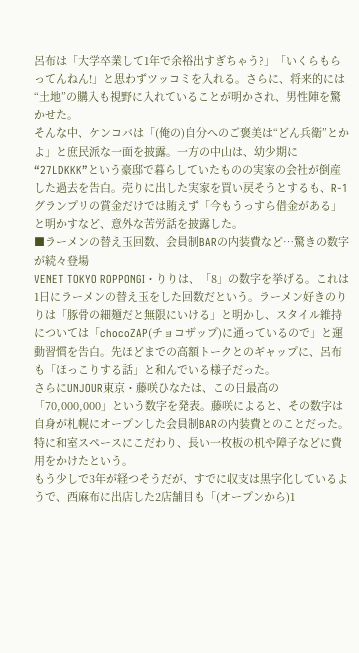呂布は「大学卒業して1年で余裕出すぎちゃう?」「いくらもらってんねん!」と思わずツッコミを入れる。さらに、将来的には“土地”の購入も視野に入れていることが明かされ、男性陣を驚かせた。
そんな中、ケンコバは「(俺の)自分へのご褒美は“どん兵衛”とかよ」と庶民派な一面を披露。一方の中山は、幼少期に“27LDKKK”という豪邸で暮らしていたものの実家の会社が倒産した過去を告白。売りに出した実家を買い戻そうとするも、R-1グランプリの賞金だけでは賄えず「今もうっすら借金がある」と明かすなど、意外な苦労話を披露した。
■ラーメンの替え玉回数、会員制BARの内装費など…驚きの数字が続々登場
VENET TOKYO ROPPONGI・りりは、「8」の数字を挙げる。これは1日にラーメンの替え玉をした回数だという。ラーメン好きのりりは「豚骨の細麺だと無限にいける」と明かし、スタイル維持については「chocoZAP(チョコザップ)に通っているので」と運動習慣を告白。先ほどまでの高額トークとのギャップに、呂布も「ほっこりする話」と和んでいる様子だった。
さらにUNJOUR東京・藤咲ひなたは、この日最高の「70,000,000」という数字を発表。藤咲によると、その数字は自身が札幌にオープンした会員制BARの内装費とのことだった。特に和室スペースにこだわり、長い一枚板の机や障子などに費用をかけたという。
もう少しで3年が経つそうだが、すでに収支は黒字化しているようで、西麻布に出店した2店舗目も「(オープンから)1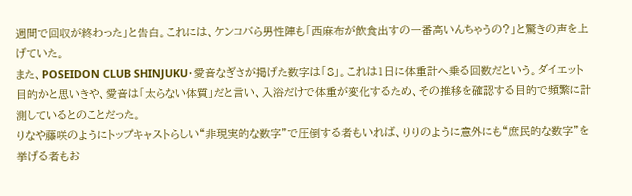週間で回収が終わった」と告白。これには、ケンコバら男性陣も「西麻布が飲食出すの一番高いんちゃうの?」と驚きの声を上げていた。
また、POSEIDON CLUB SHINJUKU・愛音なぎさが掲げた数字は「8」。これは1日に体重計へ乗る回数だという。ダイエット目的かと思いきや、愛音は「太らない体質」だと言い、入浴だけで体重が変化するため、その推移を確認する目的で頻繁に計測しているとのことだった。
りなや藤咲のようにトップキャストらしい“非現実的な数字”で圧倒する者もいれば、りりのように意外にも“庶民的な数字”を挙げる者もお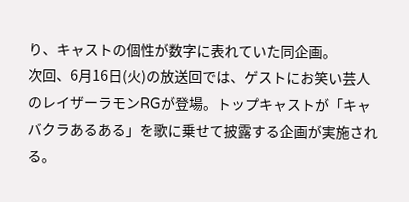り、キャストの個性が数字に表れていた同企画。
次回、6月16日(火)の放送回では、ゲストにお笑い芸人のレイザーラモンRGが登場。トップキャストが「キャバクラあるある」を歌に乗せて披露する企画が実施される。